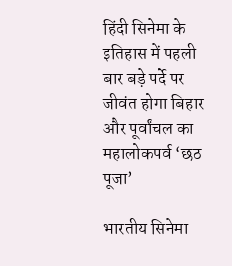हिंदी सिनेमा के इतिहास में पहली बार बड़े पर्दे पर जीवंत होगा बिहार और पूर्वांचल का महालोकपर्व ‘छठ पूजा’

भारतीय सिनेमा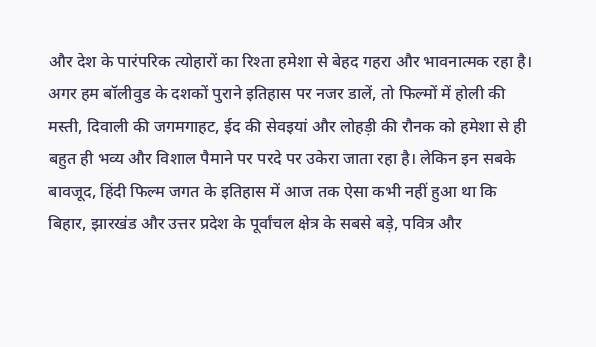और देश के पारंपरिक त्योहारों का रिश्ता हमेशा से बेहद गहरा और भावनात्मक रहा है। अगर हम बॉलीवुड के दशकों पुराने इतिहास पर नजर डालें, तो फिल्मों में होली की मस्ती, दिवाली की जगमगाहट, ईद की सेवइयां और लोहड़ी की रौनक को हमेशा से ही बहुत ही भव्य और विशाल पैमाने पर परदे पर उकेरा जाता रहा है। लेकिन इन सबके बावजूद, हिंदी फिल्म जगत के इतिहास में आज तक ऐसा कभी नहीं हुआ था कि बिहार, झारखंड और उत्तर प्रदेश के पूर्वांचल क्षेत्र के सबसे बड़े, पवित्र और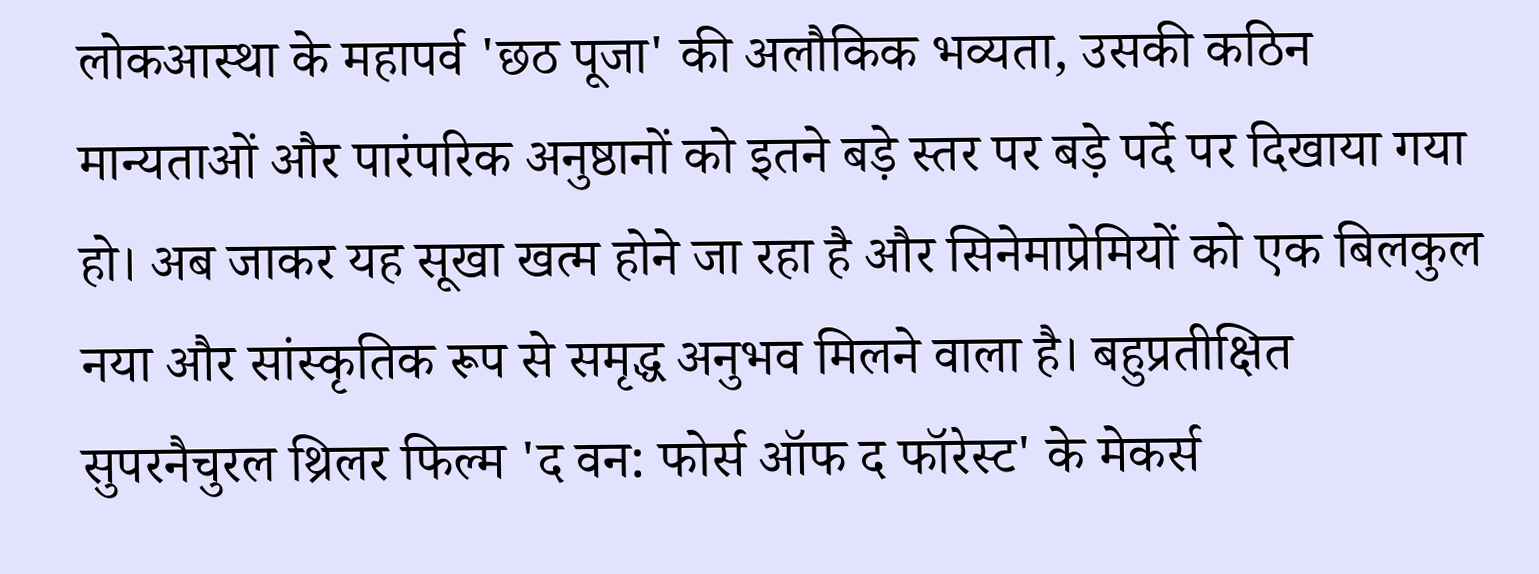लोकआस्था के महापर्व 'छठ पूजा' की अलौकिक भव्यता, उसकी कठिन मान्यताओं और पारंपरिक अनुष्ठानों को इतने बड़े स्तर पर बड़े पर्दे पर दिखाया गया हो। अब जाकर यह सूखा खत्म होने जा रहा है और सिनेमाप्रेमियों को एक बिलकुल नया और सांस्कृतिक रूप से समृद्ध अनुभव मिलने वाला है। बहुप्रतीक्षित सुपरनैचुरल थ्रिलर फिल्म 'द वन: फोर्स ऑफ द फॉरेस्ट' के मेकर्स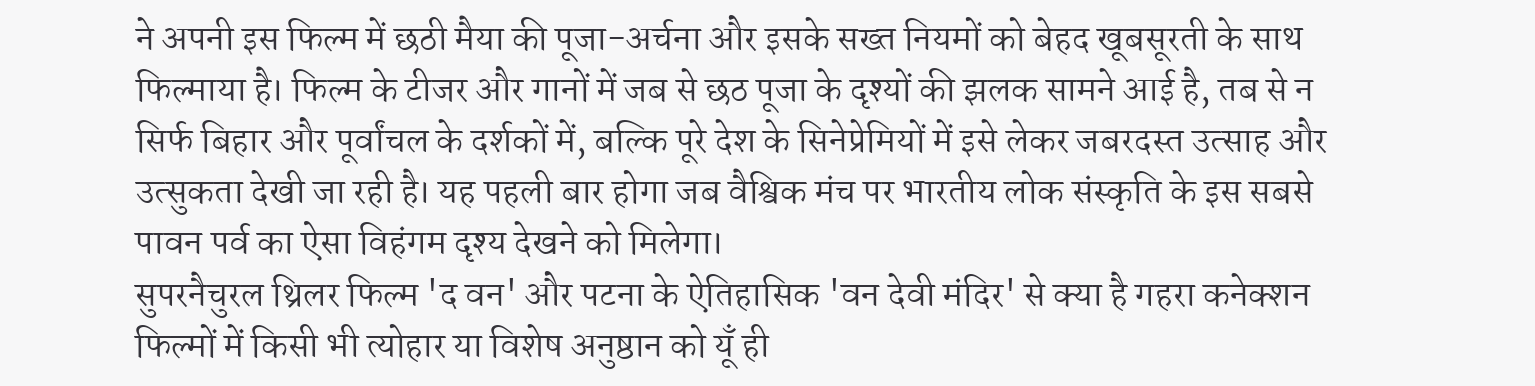ने अपनी इस फिल्म में छठी मैया की पूजा-अर्चना और इसके सख्त नियमों को बेहद खूबसूरती के साथ फिल्माया है। फिल्म के टीजर और गानों में जब से छठ पूजा के दृश्यों की झलक सामने आई है, तब से न सिर्फ बिहार और पूर्वांचल के दर्शकों में, बल्कि पूरे देश के सिनेप्रेमियों में इसे लेकर जबरदस्त उत्साह और उत्सुकता देखी जा रही है। यह पहली बार होगा जब वैश्विक मंच पर भारतीय लोक संस्कृति के इस सबसे पावन पर्व का ऐसा विहंगम दृश्य देखने को मिलेगा।
सुपरनैचुरल थ्रिलर फिल्म 'द वन' और पटना के ऐतिहासिक 'वन देवी मंदिर' से क्या है गहरा कनेक्शन
फिल्मों में किसी भी त्योहार या विशेष अनुष्ठान को यूँ ही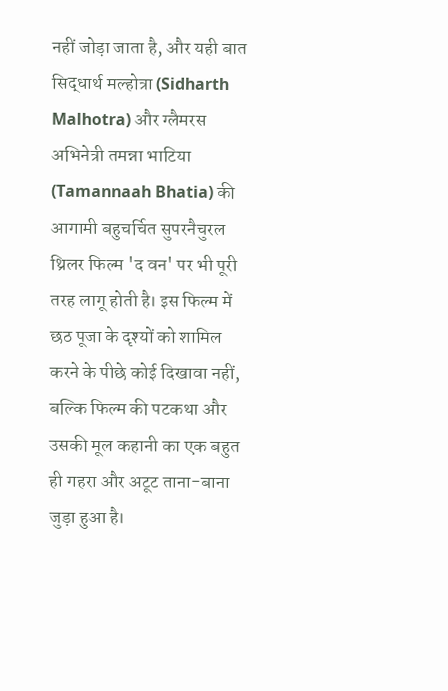नहीं जोड़ा जाता है, और यही बात सिद्धार्थ मल्होत्रा (Sidharth Malhotra) और ग्लैमरस अभिनेत्री तमन्ना भाटिया (Tamannaah Bhatia) की आगामी बहुचर्चित सुपरनैचुरल थ्रिलर फिल्म 'द वन' पर भी पूरी तरह लागू होती है। इस फिल्म में छठ पूजा के दृश्यों को शामिल करने के पीछे कोई दिखावा नहीं, बल्कि फिल्म की पटकथा और उसकी मूल कहानी का एक बहुत ही गहरा और अटूट ताना-बाना जुड़ा हुआ है।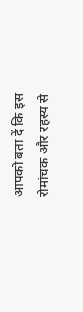आपको बता दें कि इस रोमांचक और रहस्य से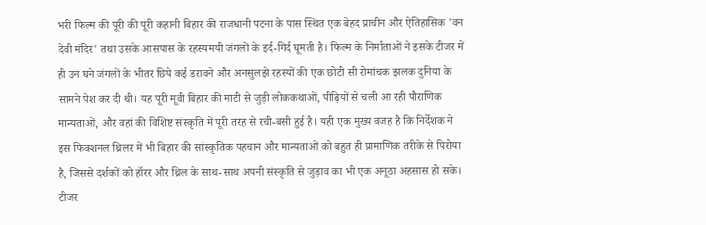भरी फिल्म की पूरी की पूरी कहानी बिहार की राजधानी पटना के पास स्थित एक बेहद प्राचीन और ऐतिहासिक 'वन देवी मंदिर' तथा उसके आसपास के रहस्यमयी जंगलों के इर्द-गिर्द घूमती है। फिल्म के निर्माताओं ने इसके टीजर में ही उन घने जंगलों के भीतर छिपे कई डरावने और अनसुलझे रहस्यों की एक छोटी सी रोमांचक झलक दुनिया के सामने पेश कर दी थी। यह पूरी मूवी बिहार की माटी से जुड़ी लोककथाओं, पीढ़ियों से चली आ रही पौराणिक मान्यताओं, और वहां की विशिष्ट संस्कृति में पूरी तरह से रची-बसी हुई है। यही एक मुख्य वजह है कि निर्देशक ने इस फिक्शनल थ्रिलर में भी बिहार की सांस्कृतिक पहचान और मान्यताओं को बहुत ही प्रामाणिक तरीके से पिरोया है, जिससे दर्शकों को हॉरर और थ्रिल के साथ-साथ अपनी संस्कृति से जुड़ाव का भी एक अनूठा अहसास हो सके।
टीजर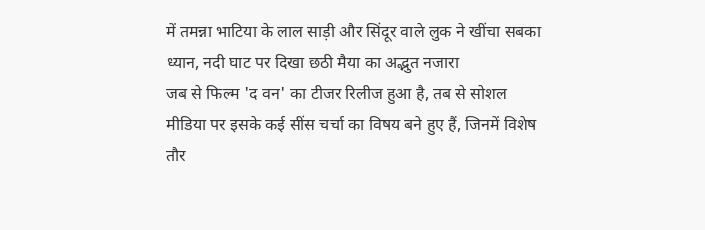में तमन्ना भाटिया के लाल साड़ी और सिंदूर वाले लुक ने खींचा सबका ध्यान, नदी घाट पर दिखा छठी मैया का अद्भुत नजारा
जब से फिल्म 'द वन' का टीजर रिलीज हुआ है, तब से सोशल मीडिया पर इसके कई सींस चर्चा का विषय बने हुए हैं, जिनमें विशेष तौर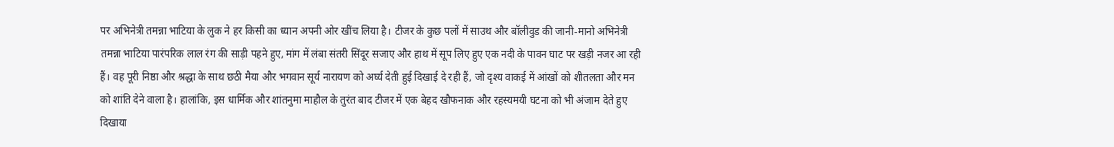पर अभिनेत्री तमन्ना भाटिया के लुक ने हर किसी का ध्यान अपनी ओर खींच लिया है। टीजर के कुछ पलों में साउथ और बॉलीवुड की जानी-मानो अभिनेत्री तमन्ना भाटिया पारंपरिक लाल रंग की साड़ी पहने हुए, मांग में लंबा संतरी सिंदूर सजाए और हाथ में सूप लिए हुए एक नदी के पावन घाट पर खड़ी नजर आ रही हैं। वह पूरी निष्ठा और श्रद्धा के साथ छठी मैया और भगवान सूर्य नारायण को अर्घ्य देती हुई दिखाई दे रही हैं, जो दृश्य वाकई में आंखों को शीतलता और मन को शांति देने वाला है। हालांकि, इस धार्मिक और शांतनुमा माहौल के तुरंत बाद टीजर में एक बेहद खौफनाक और रहस्यमयी घटना को भी अंजाम देते हुए दिखाया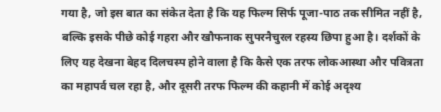गया है, जो इस बात का संकेत देता है कि यह फिल्म सिर्फ पूजा-पाठ तक सीमित नहीं है, बल्कि इसके पीछे कोई गहरा और खौफनाक सुपरनैचुरल रहस्य छिपा हुआ है। दर्शकों के लिए यह देखना बेहद दिलचस्प होने वाला है कि कैसे एक तरफ लोकआस्था और पवित्रता का महापर्व चल रहा है, और दूसरी तरफ फिल्म की कहानी में कोई अदृश्य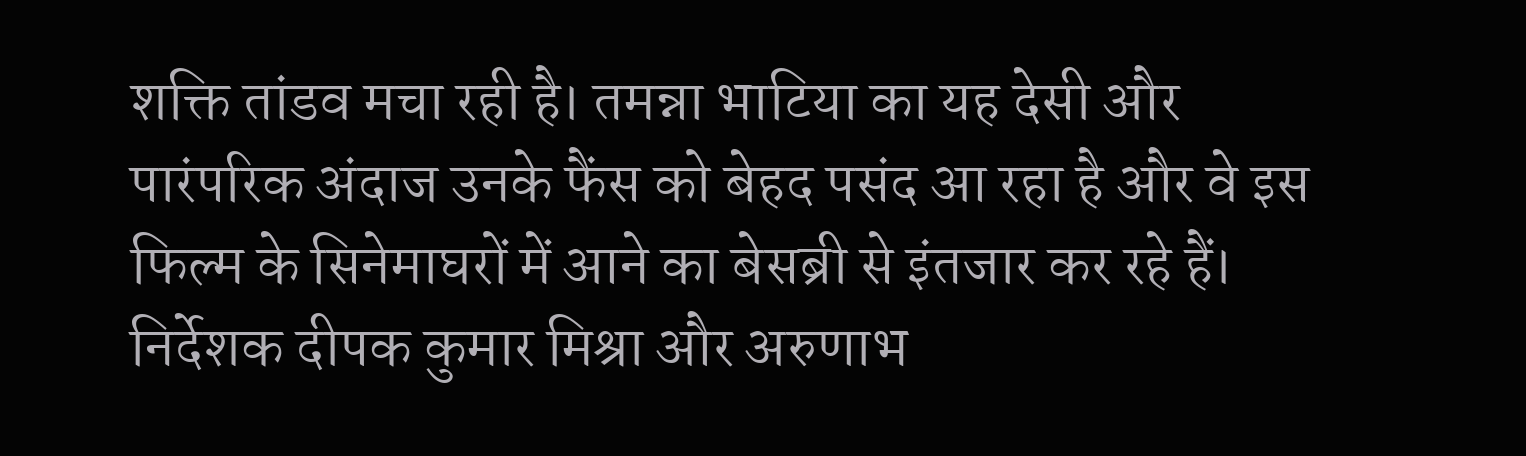शक्ति तांडव मचा रही है। तमन्ना भाटिया का यह देसी और पारंपरिक अंदाज उनके फैंस को बेहद पसंद आ रहा है और वे इस फिल्म के सिनेमाघरों में आने का बेसब्री से इंतजार कर रहे हैं।
निर्देशक दीपक कुमार मिश्रा और अरुणाभ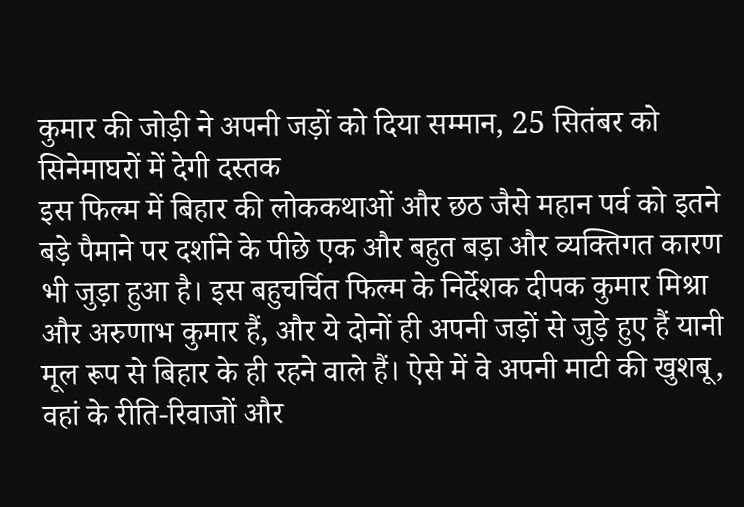कुमार की जोड़ी ने अपनी जड़ों को दिया सम्मान, 25 सितंबर को सिनेमाघरों में देगी दस्तक
इस फिल्म में बिहार की लोककथाओं और छठ जैसे महान पर्व को इतने बड़े पैमाने पर दर्शाने के पीछे एक और बहुत बड़ा और व्यक्तिगत कारण भी जुड़ा हुआ है। इस बहुचर्चित फिल्म के निर्देशक दीपक कुमार मिश्रा और अरुणाभ कुमार हैं, और ये दोनों ही अपनी जड़ों से जुड़े हुए हैं यानी मूल रूप से बिहार के ही रहने वाले हैं। ऐसे में वे अपनी माटी की खुशबू, वहां के रीति-रिवाजों और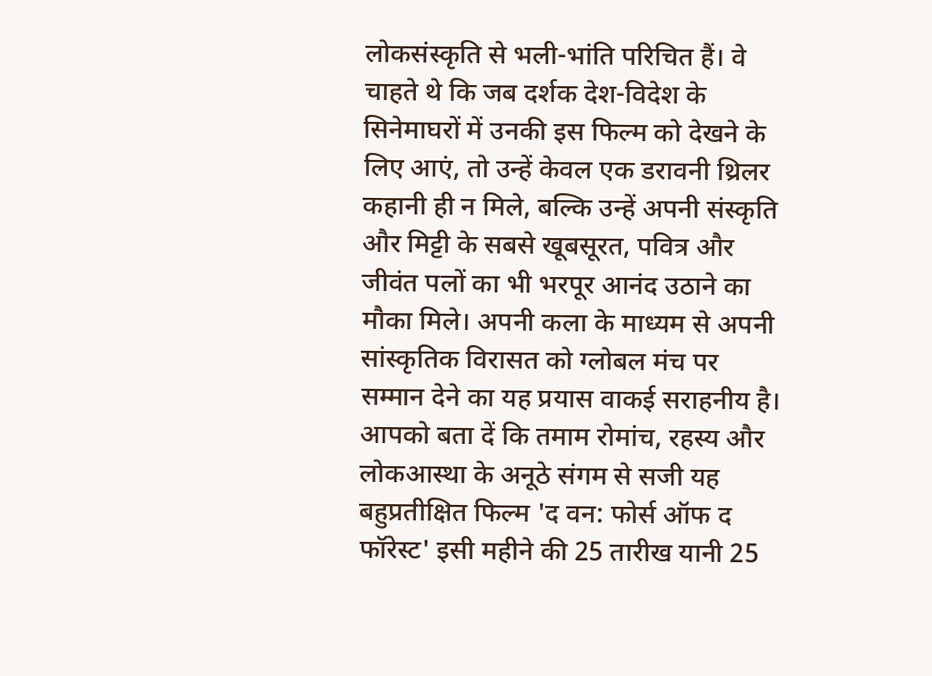लोकसंस्कृति से भली-भांति परिचित हैं। वे चाहते थे कि जब दर्शक देश-विदेश के सिनेमाघरों में उनकी इस फिल्म को देखने के लिए आएं, तो उन्हें केवल एक डरावनी थ्रिलर कहानी ही न मिले, बल्कि उन्हें अपनी संस्कृति और मिट्टी के सबसे खूबसूरत, पवित्र और जीवंत पलों का भी भरपूर आनंद उठाने का मौका मिले। अपनी कला के माध्यम से अपनी सांस्कृतिक विरासत को ग्लोबल मंच पर सम्मान देने का यह प्रयास वाकई सराहनीय है। आपको बता दें कि तमाम रोमांच, रहस्य और लोकआस्था के अनूठे संगम से सजी यह बहुप्रतीक्षित फिल्म 'द वन: फोर्स ऑफ द फॉरेस्ट' इसी महीने की 25 तारीख यानी 25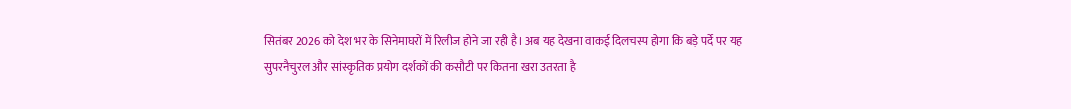सितंबर 2026 को देश भर के सिनेमाघरों में रिलीज होने जा रही है। अब यह देखना वाकई दिलचस्प होगा कि बड़े पर्दे पर यह सुपरनैचुरल और सांस्कृतिक प्रयोग दर्शकों की कसौटी पर कितना खरा उतरता है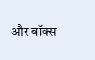और बॉक्स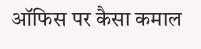ऑफिस पर कैसा कमाल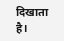दिखाता है।